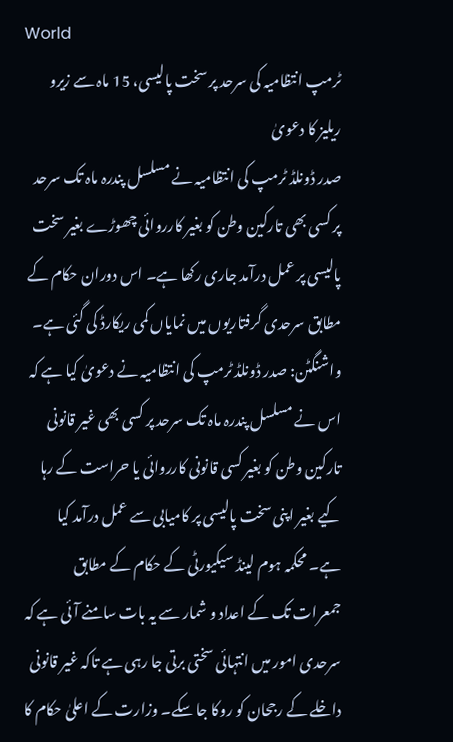World
ٹرمپ انتظامیہ کی سرحد پر سخت پالیسی، 15 ماہ سے زیرو ریلیز کا دعویٰ
صدر ڈونلڈ ٹرمپ کی انتظامیہ نے مسلسل پندرہ ماہ تک سرحد پر کسی بھی تارکین وطن کو بغیر کارروائی چھوڑے بغیر سخت پالیسی پر عمل درآمد جاری رکھا ہے۔ اس دوران حکام کے مطابق سرحدی گرفتاریوں میں نمایاں کمی ریکارڈ کی گئی ہے۔
واشنگٹن: صدر ڈونلڈ ٹرمپ کی انتظامیہ نے دعویٰ کیا ہے کہ اس نے مسلسل پندرہ ماہ تک سرحد پر کسی بھی غیر قانونی تارکین وطن کو بغیر کسی قانونی کارروائی یا حراست کے رہا کیے بغیر اپنی سخت پالیسی پر کامیابی سے عمل درآمد کیا ہے۔ محکمہ ہوم لینڈ سیکیورٹی کے حکام کے مطابق جمعرات تک کے اعداد و شمار سے یہ بات سامنے آئی ہے کہ سرحدی امور میں انتہائی سختی برتی جا رہی ہے تاکہ غیر قانونی داخلے کے رجحان کو روکا جا سکے۔ وزارت کے اعلیٰ حکام کا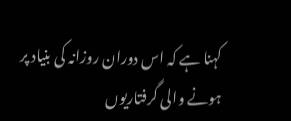کہنا ہے کہ اس دوران روزانہ کی بنیاد پر ہونے والی گرفتاریوں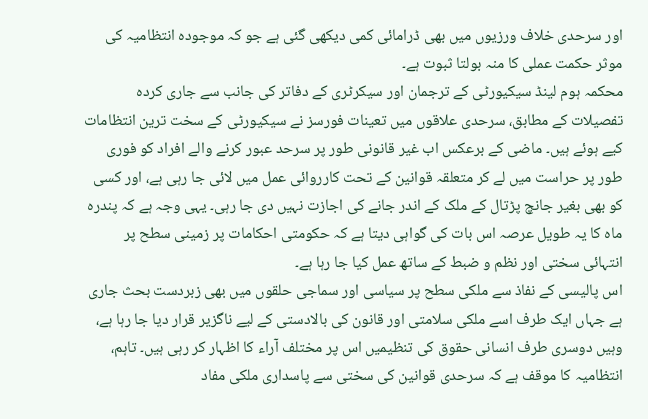اور سرحدی خلاف ورزیوں میں بھی ڈرامائی کمی دیکھی گئی ہے جو کہ موجودہ انتظامیہ کی موثر حکمت عملی کا منہ بولتا ثبوت ہے۔
محکمہ ہوم لینڈ سیکیورٹی کے ترجمان اور سیکرٹری کے دفاتر کی جانب سے جاری کردہ تفصیلات کے مطابق، سرحدی علاقوں میں تعینات فورسز نے سیکیورٹی کے سخت ترین انتظامات کیے ہوئے ہیں۔ ماضی کے برعکس اب غیر قانونی طور پر سرحد عبور کرنے والے افراد کو فوری طور پر حراست میں لے کر متعلقہ قوانین کے تحت کارروائی عمل میں لائی جا رہی ہے، اور کسی کو بھی بغیر جانچ پڑتال کے ملک کے اندر جانے کی اجازت نہیں دی جا رہی۔ یہی وجہ ہے کہ پندرہ ماہ کا یہ طویل عرصہ اس بات کی گواہی دیتا ہے کہ حکومتی احکامات پر زمینی سطح پر انتہائی سختی اور نظم و ضبط کے ساتھ عمل کیا جا رہا ہے۔
اس پالیسی کے نفاذ سے ملکی سطح پر سیاسی اور سماجی حلقوں میں بھی زبردست بحث جاری ہے جہاں ایک طرف اسے ملکی سلامتی اور قانون کی بالادستی کے لیے ناگزیر قرار دیا جا رہا ہے، وہیں دوسری طرف انسانی حقوق کی تنظیمیں اس پر مختلف آراء کا اظہار کر رہی ہیں۔ تاہم، انتظامیہ کا موقف ہے کہ سرحدی قوانین کی سختی سے پاسداری ملکی مفاد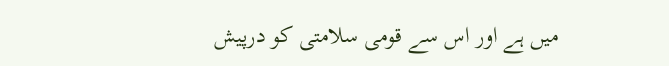میں ہے اور اس سے قومی سلامتی کو درپیش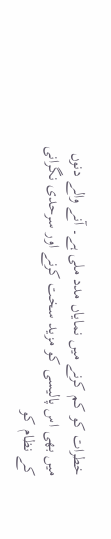خطرات کو کم کرنے میں نمایاں مدد ملی ہے۔ آنے والے دنوں میں بھی اس پالیسی کو مزید سخت کرنے اور سرحدی نگرانی کے نظام کو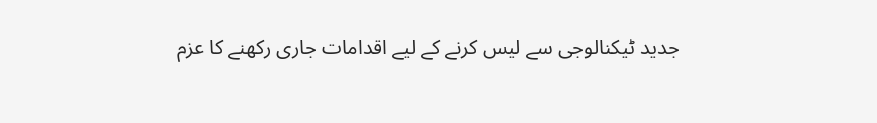جدید ٹیکنالوجی سے لیس کرنے کے لیے اقدامات جاری رکھنے کا عزم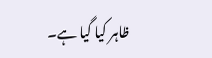ظاہر کیا گیا ہے۔